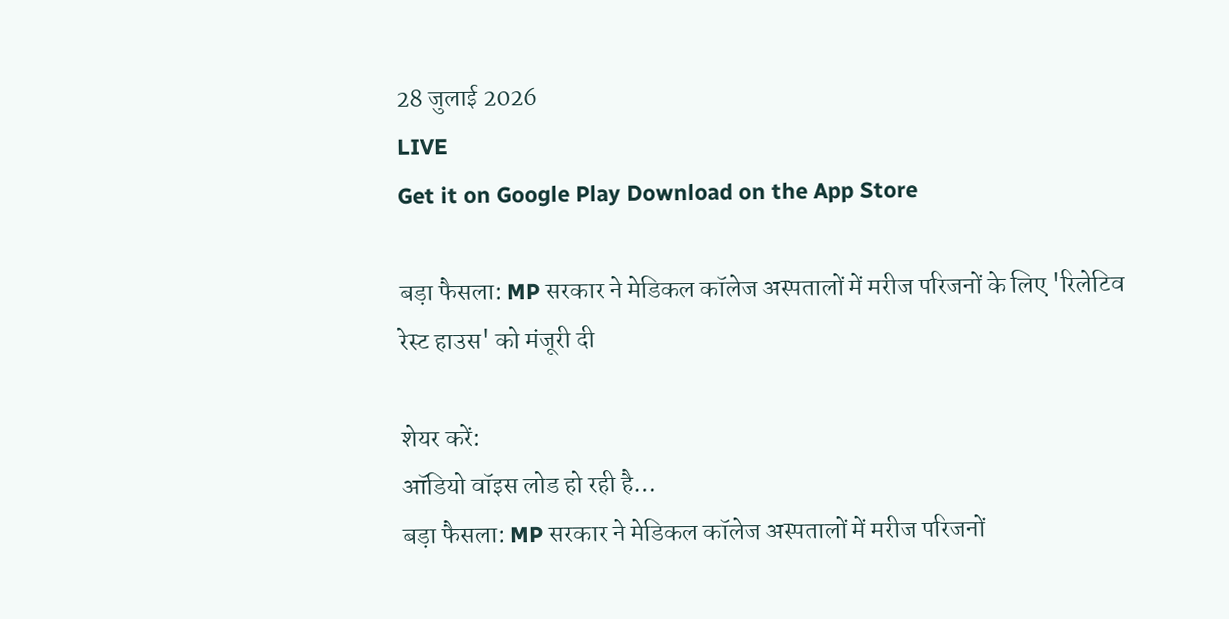28 जुलाई 2026
LIVE
Get it on Google Play Download on the App Store

बड़ा फैसला: MP सरकार ने मेडिकल कॉलेज अस्पतालों में मरीज परिजनों के लिए 'रिलेटिव रेस्ट हाउस' को मंजूरी दी

शेयर करें:
ऑडियो वॉइस लोड हो रही है…
बड़ा फैसला: MP सरकार ने मेडिकल कॉलेज अस्पतालों में मरीज परिजनों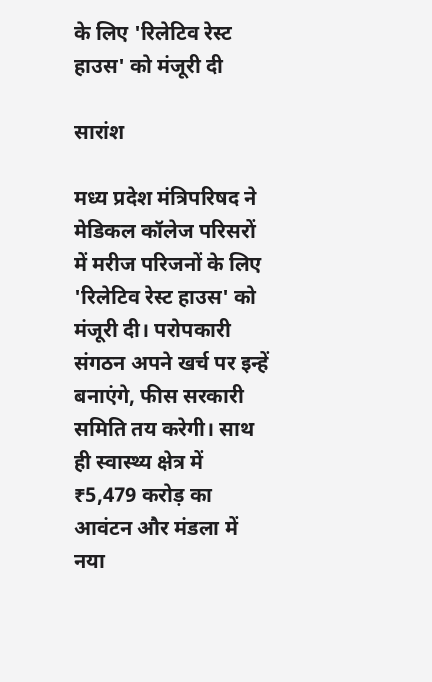के लिए 'रिलेटिव रेस्ट हाउस' को मंजूरी दी

सारांश

मध्य प्रदेश मंत्रिपरिषद ने मेडिकल कॉलेज परिसरों में मरीज परिजनों के लिए 'रिलेटिव रेस्ट हाउस' को मंजूरी दी। परोपकारी संगठन अपने खर्च पर इन्हें बनाएंगे, फीस सरकारी समिति तय करेगी। साथ ही स्वास्थ्य क्षेत्र में ₹5,479 करोड़ का आवंटन और मंडला में नया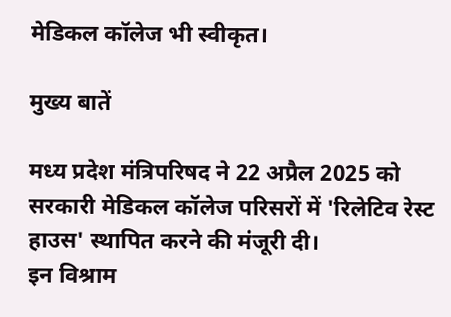मेडिकल कॉलेज भी स्वीकृत।

मुख्य बातें

मध्य प्रदेश मंत्रिपरिषद ने 22 अप्रैल 2025 को सरकारी मेडिकल कॉलेज परिसरों में 'रिलेटिव रेस्ट हाउस' स्थापित करने की मंजूरी दी।
इन विश्राम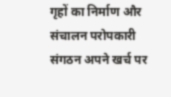गृहों का निर्माण और संचालन परोपकारी संगठन अपने खर्च पर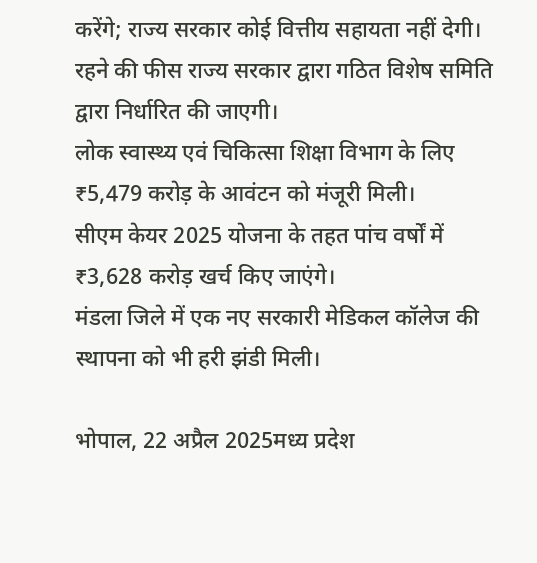करेंगे; राज्य सरकार कोई वित्तीय सहायता नहीं देगी।
रहने की फीस राज्य सरकार द्वारा गठित विशेष समिति द्वारा निर्धारित की जाएगी।
लोक स्वास्थ्य एवं चिकित्सा शिक्षा विभाग के लिए ₹5,479 करोड़ के आवंटन को मंजूरी मिली।
सीएम केयर 2025 योजना के तहत पांच वर्षों में ₹3,628 करोड़ खर्च किए जाएंगे।
मंडला जिले में एक नए सरकारी मेडिकल कॉलेज की स्थापना को भी हरी झंडी मिली।

भोपाल, 22 अप्रैल 2025मध्य प्रदेश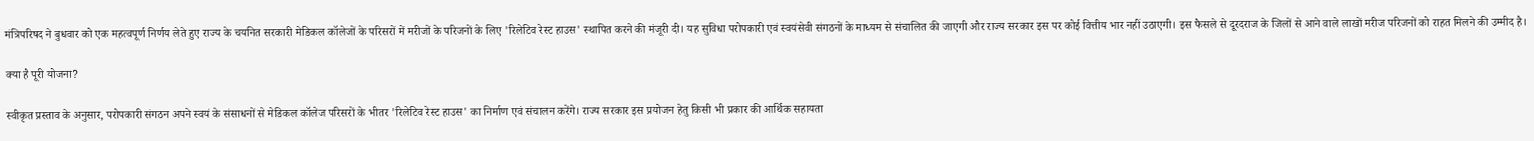मंत्रिपरिषद ने बुधवार को एक महत्वपूर्ण निर्णय लेते हुए राज्य के चयनित सरकारी मेडिकल कॉलेजों के परिसरों में मरीजों के परिजनों के लिए 'रिलेटिव रेस्ट हाउस' स्थापित करने की मंजूरी दी। यह सुविधा परोपकारी एवं स्वयंसेवी संगठनों के माध्यम से संचालित की जाएगी और राज्य सरकार इस पर कोई वित्तीय भार नहीं उठाएगी। इस फैसले से दूरदराज के जिलों से आने वाले लाखों मरीज परिजनों को राहत मिलने की उम्मीद है।

क्या है पूरी योजना?

स्वीकृत प्रस्ताव के अनुसार, परोपकारी संगठन अपने स्वयं के संसाधनों से मेडिकल कॉलेज परिसरों के भीतर 'रिलेटिव रेस्ट हाउस' का निर्माण एवं संचालन करेंगे। राज्य सरकार इस प्रयोजन हेतु किसी भी प्रकार की आर्थिक सहायता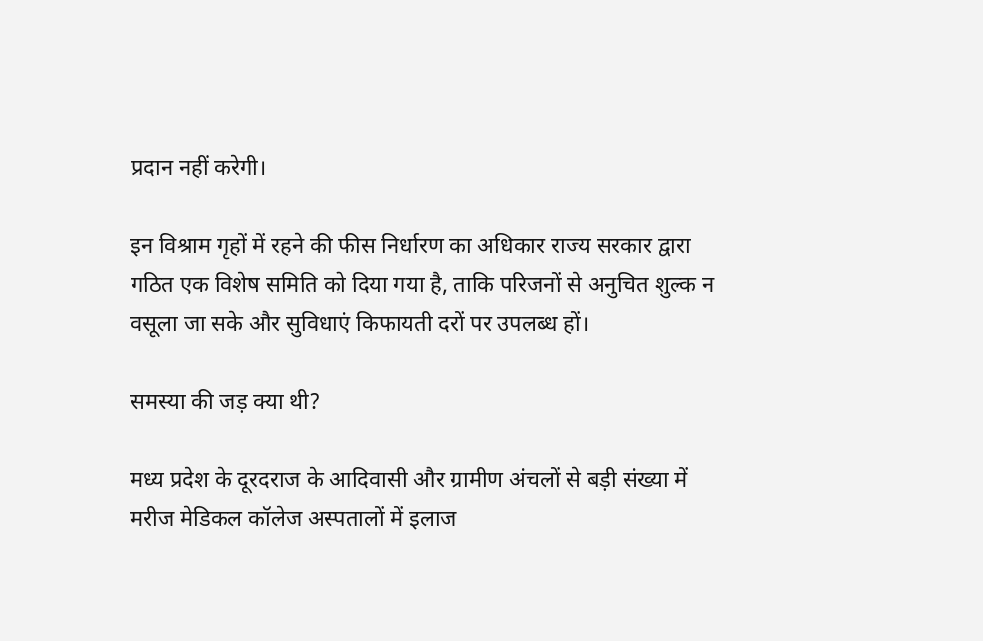प्रदान नहीं करेगी।

इन विश्राम गृहों में रहने की फीस निर्धारण का अधिकार राज्य सरकार द्वारा गठित एक विशेष समिति को दिया गया है, ताकि परिजनों से अनुचित शुल्क न वसूला जा सके और सुविधाएं किफायती दरों पर उपलब्ध हों।

समस्या की जड़ क्या थी?

मध्य प्रदेश के दूरदराज के आदिवासी और ग्रामीण अंचलों से बड़ी संख्या में मरीज मेडिकल कॉलेज अस्पतालों में इलाज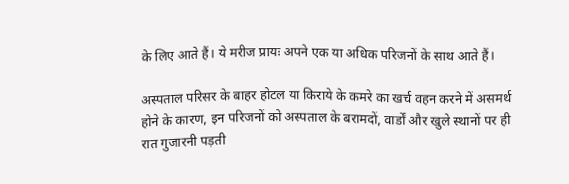के लिए आते हैं। ये मरीज प्रायः अपने एक या अधिक परिजनों के साथ आते हैं।

अस्पताल परिसर के बाहर होटल या किराये के कमरे का खर्च वहन करने में असमर्थ होने के कारण, इन परिजनों को अस्पताल के बरामदों, वार्डों और खुले स्थानों पर ही रात गुजारनी पड़ती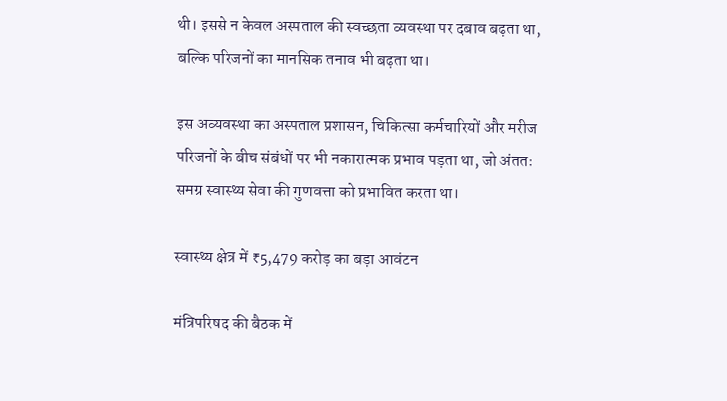थी। इससे न केवल अस्पताल की स्वच्छता व्यवस्था पर दबाव बढ़ता था, बल्कि परिजनों का मानसिक तनाव भी बढ़ता था।

इस अव्यवस्था का अस्पताल प्रशासन, चिकित्सा कर्मचारियों और मरीज परिजनों के बीच संबंधों पर भी नकारात्मक प्रभाव पड़ता था, जो अंततः समग्र स्वास्थ्य सेवा की गुणवत्ता को प्रभावित करता था।

स्वास्थ्य क्षेत्र में ₹5,479 करोड़ का बड़ा आवंटन

मंत्रिपरिषद की बैठक में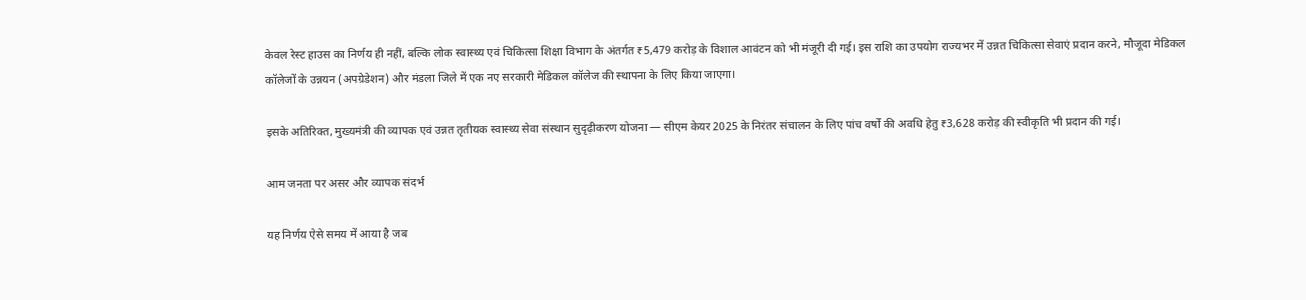केवल रेस्ट हाउस का निर्णय ही नहीं, बल्कि लोक स्वास्थ्य एवं चिकित्सा शिक्षा विभाग के अंतर्गत ₹5,479 करोड़ के विशाल आवंटन को भी मंजूरी दी गई। इस राशि का उपयोग राज्यभर में उन्नत चिकित्सा सेवाएं प्रदान करने, मौजूदा मेडिकल कॉलेजों के उन्नयन (अपग्रेडेशन) और मंडला जिले में एक नए सरकारी मेडिकल कॉलेज की स्थापना के लिए किया जाएगा।

इसके अतिरिक्त, मुख्यमंत्री की व्यापक एवं उन्नत तृतीयक स्वास्थ्य सेवा संस्थान सुदृढ़ीकरण योजना — सीएम केयर 2025 के निरंतर संचालन के लिए पांच वर्षों की अवधि हेतु ₹3,628 करोड़ की स्वीकृति भी प्रदान की गई।

आम जनता पर असर और व्यापक संदर्भ

यह निर्णय ऐसे समय में आया है जब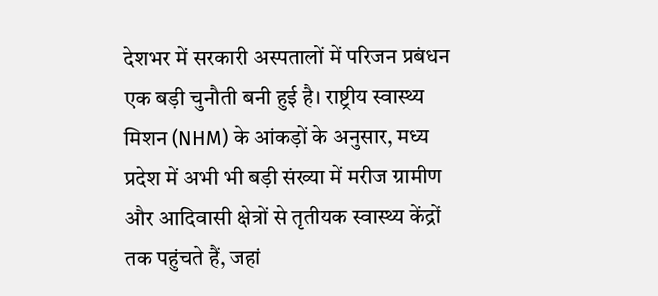देशभर में सरकारी अस्पतालों में परिजन प्रबंधन एक बड़ी चुनौती बनी हुई है। राष्ट्रीय स्वास्थ्य मिशन (NHM) के आंकड़ों के अनुसार, मध्य प्रदेश में अभी भी बड़ी संख्या में मरीज ग्रामीण और आदिवासी क्षेत्रों से तृतीयक स्वास्थ्य केंद्रों तक पहुंचते हैं, जहां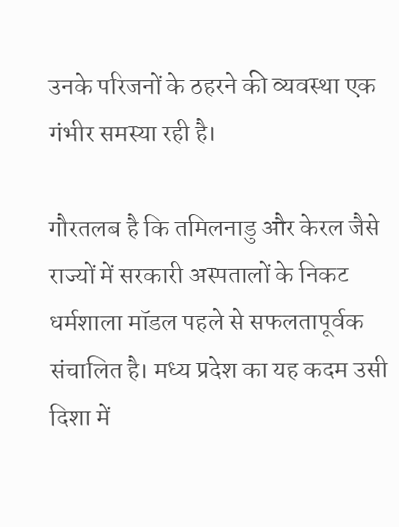उनके परिजनों के ठहरने की व्यवस्था एक गंभीर समस्या रही है।

गौरतलब है कि तमिलनाडु और केरल जैसे राज्यों में सरकारी अस्पतालों के निकट धर्मशाला मॉडल पहले से सफलतापूर्वक संचालित है। मध्य प्रदेश का यह कदम उसी दिशा में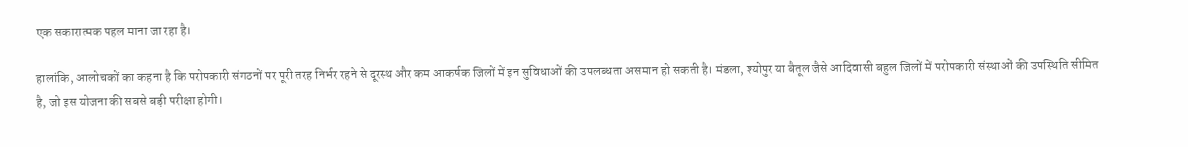एक सकारात्मक पहल माना जा रहा है।

हालांकि, आलोचकों का कहना है कि परोपकारी संगठनों पर पूरी तरह निर्भर रहने से दूरस्थ और कम आकर्षक जिलों में इन सुविधाओं की उपलब्धता असमान हो सकती है। मंडला, श्योपुर या बैतूल जैसे आदिवासी बहुल जिलों में परोपकारी संस्थाओं की उपस्थिति सीमित है, जो इस योजना की सबसे बड़ी परीक्षा होगी।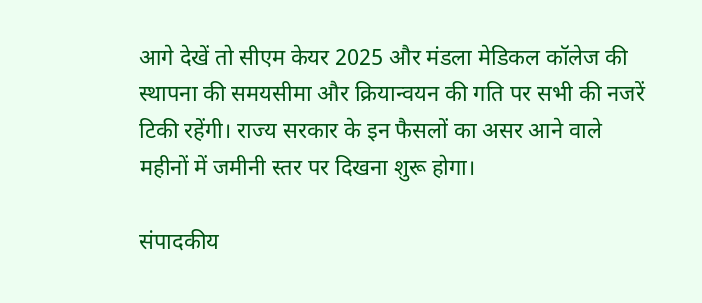आगे देखें तो सीएम केयर 2025 और मंडला मेडिकल कॉलेज की स्थापना की समयसीमा और क्रियान्वयन की गति पर सभी की नजरें टिकी रहेंगी। राज्य सरकार के इन फैसलों का असर आने वाले महीनों में जमीनी स्तर पर दिखना शुरू होगा।

संपादकीय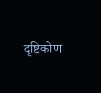दृष्टिकोण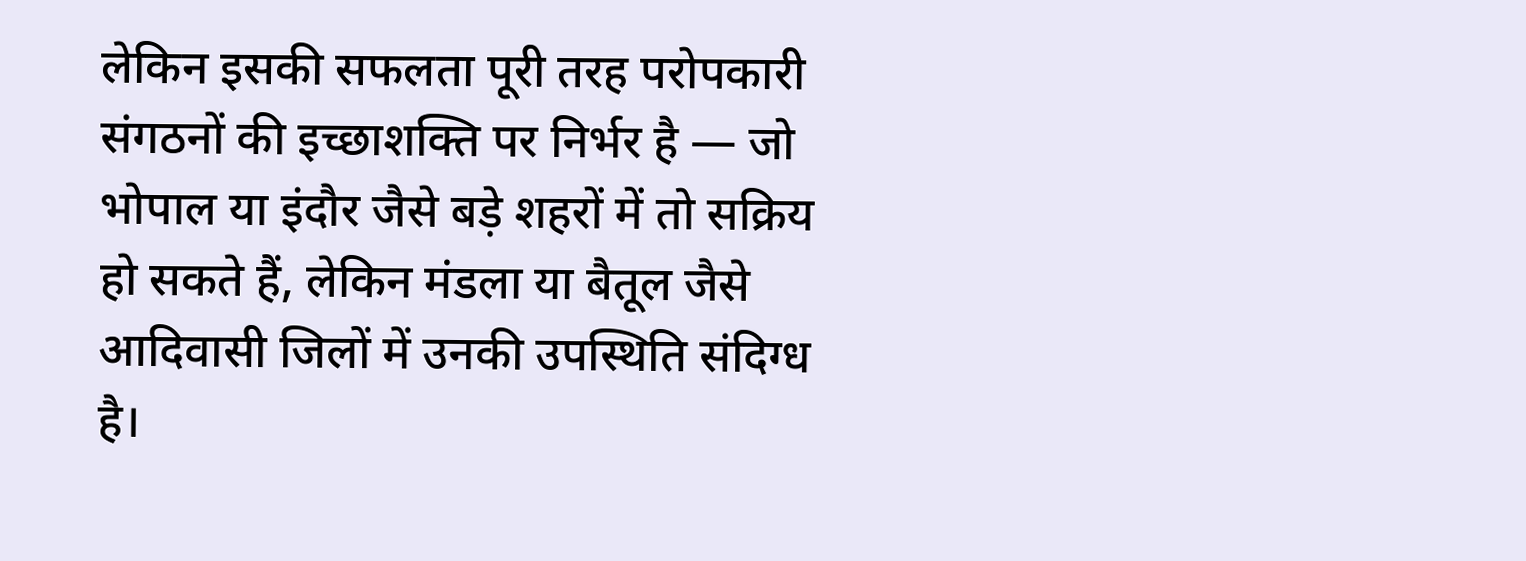लेकिन इसकी सफलता पूरी तरह परोपकारी संगठनों की इच्छाशक्ति पर निर्भर है — जो भोपाल या इंदौर जैसे बड़े शहरों में तो सक्रिय हो सकते हैं, लेकिन मंडला या बैतूल जैसे आदिवासी जिलों में उनकी उपस्थिति संदिग्ध है।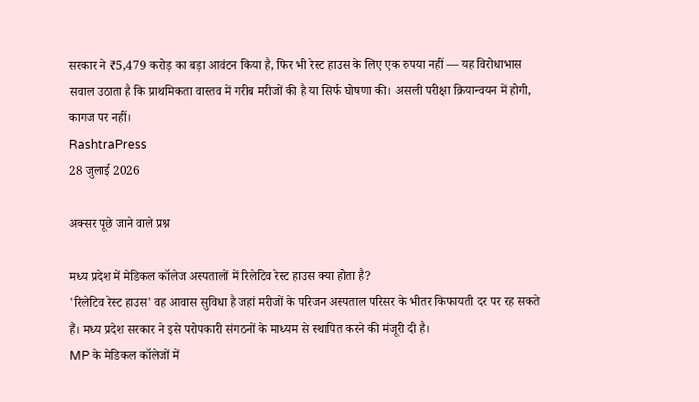सरकार ने ₹5,479 करोड़ का बड़ा आवंटन किया है, फिर भी रेस्ट हाउस के लिए एक रुपया नहीं — यह विरोधाभास सवाल उठाता है कि प्राथमिकता वास्तव में गरीब मरीजों की है या सिर्फ घोषणा की। असली परीक्षा क्रियान्वयन में होगी, कागज पर नहीं।
RashtraPress
28 जुलाई 2026

अक्सर पूछे जाने वाले प्रश्न

मध्य प्रदेश में मेडिकल कॉलेज अस्पतालों में रिलेटिव रेस्ट हाउस क्या होता है?
'रिलेटिव रेस्ट हाउस' वह आवास सुविधा है जहां मरीजों के परिजन अस्पताल परिसर के भीतर किफायती दर पर रह सकते हैं। मध्य प्रदेश सरकार ने इसे परोपकारी संगठनों के माध्यम से स्थापित करने की मंजूरी दी है।
MP के मेडिकल कॉलेजों में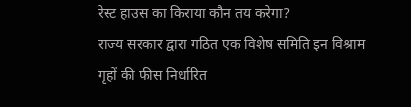रेस्ट हाउस का किराया कौन तय करेगा?
राज्य सरकार द्वारा गठित एक विशेष समिति इन विश्राम गृहों की फीस निर्धारित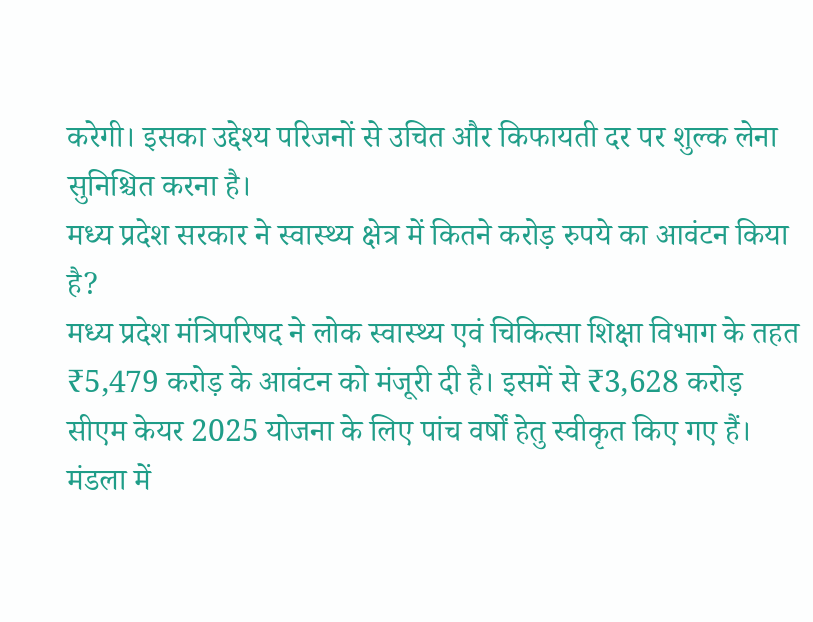करेगी। इसका उद्देश्य परिजनों से उचित और किफायती दर पर शुल्क लेना सुनिश्चित करना है।
मध्य प्रदेश सरकार ने स्वास्थ्य क्षेत्र में कितने करोड़ रुपये का आवंटन किया है?
मध्य प्रदेश मंत्रिपरिषद ने लोक स्वास्थ्य एवं चिकित्सा शिक्षा विभाग के तहत ₹5,479 करोड़ के आवंटन को मंजूरी दी है। इसमें से ₹3,628 करोड़ सीएम केयर 2025 योजना के लिए पांच वर्षों हेतु स्वीकृत किए गए हैं।
मंडला में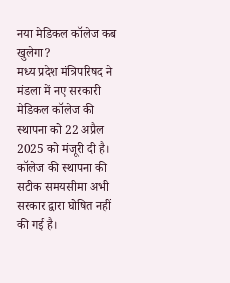नया मेडिकल कॉलेज कब खुलेगा?
मध्य प्रदेश मंत्रिपरिषद ने मंडला में नए सरकारी मेडिकल कॉलेज की स्थापना को 22 अप्रैल 2025 को मंजूरी दी है। कॉलेज की स्थापना की सटीक समयसीमा अभी सरकार द्वारा घोषित नहीं की गई है।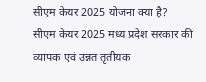सीएम केयर 2025 योजना क्या है?
सीएम केयर 2025 मध्य प्रदेश सरकार की व्यापक एवं उन्नत तृतीयक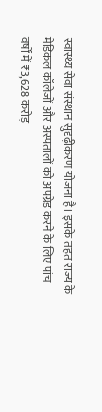स्वास्थ्य सेवा संस्थान सुदृढ़ीकरण योजना है। इसके तहत राज्य के मेडिकल कॉलेजों और अस्पतालों को अपग्रेड करने के लिए पांच वर्षों में ₹3,628 करोड़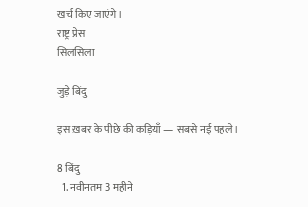खर्च किए जाएंगे।
राष्ट्र प्रेस
सिलसिला

जुड़े बिंदु

इस ख़बर के पीछे की कड़ियाँ — सबसे नई पहले।

8 बिंदु
  1. नवीनतम 3 महीने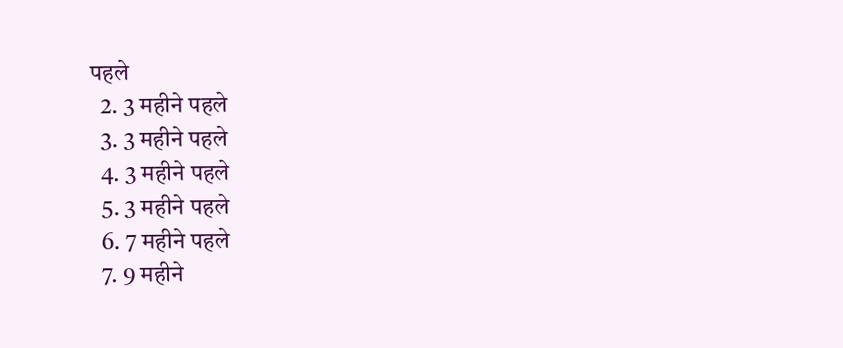पहले
  2. 3 महीने पहले
  3. 3 महीने पहले
  4. 3 महीने पहले
  5. 3 महीने पहले
  6. 7 महीने पहले
  7. 9 महीने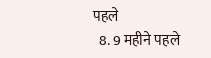पहले
  8. 9 महीने पहले